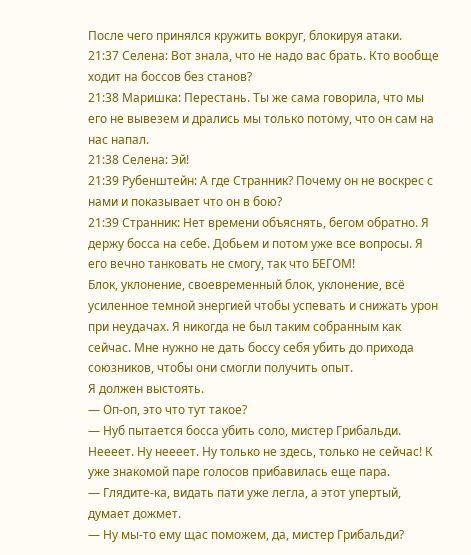После чего принялся кружить вокруг, блокируя атаки.
21:37 Селена: Вот знала, что не надо вас брать. Кто вообще ходит на боссов без станов?
21:38 Маришка: Перестань. Ты же сама говорила, что мы его не вывезем и дрались мы только потому, что он сам на нас напал.
21:38 Селена: Эй!
21:39 Рубенштейн: А где Странник? Почему он не воскрес с нами и показывает что он в бою?
21:39 Странник: Нет времени объяснять, бегом обратно. Я держу босса на себе. Добьем и потом уже все вопросы. Я его вечно танковать не смогу, так что БЕГОМ!
Блок, уклонение, своевременный блок, уклонение, всё усиленное темной энергией чтобы успевать и снижать урон при неудачах. Я никогда не был таким собранным как сейчас. Мне нужно не дать боссу себя убить до прихода союзников, чтобы они смогли получить опыт.
Я должен выстоять.
— Оп-оп, это что тут такое?
— Нуб пытается босса убить соло, мистер Грибальди.
Неееет. Ну неееет. Ну только не здесь, только не сейчас! К уже знакомой паре голосов прибавилась еще пара.
— Глядите-ка, видать пати уже легла, а этот упертый, думает дожмет.
— Ну мы-то ему щас поможем, да, мистер Грибальди?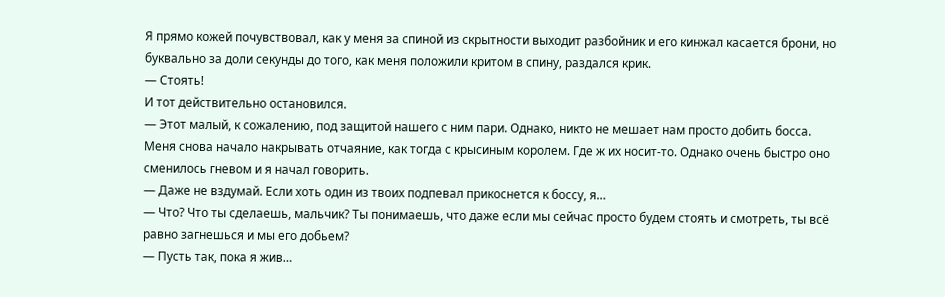Я прямо кожей почувствовал, как у меня за спиной из скрытности выходит разбойник и его кинжал касается брони, но буквально за доли секунды до того, как меня положили критом в спину, раздался крик.
— Стоять!
И тот действительно остановился.
— Этот малый, к сожалению, под защитой нашего с ним пари. Однако, никто не мешает нам просто добить босса.
Меня снова начало накрывать отчаяние, как тогда с крысиным королем. Где ж их носит-то. Однако очень быстро оно сменилось гневом и я начал говорить.
— Даже не вздумай. Если хоть один из твоих подпевал прикоснется к боссу, я…
— Что? Что ты сделаешь, мальчик? Ты понимаешь, что даже если мы сейчас просто будем стоять и смотреть, ты всё равно загнешься и мы его добьем?
— Пусть так, пока я жив…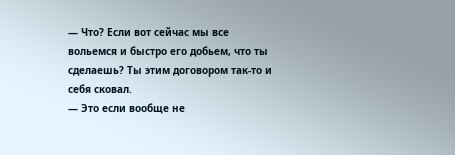— Что? Если вот сейчас мы все вольемся и быстро его добьем, что ты сделаешь? Ты этим договором так-то и себя сковал.
— Это если вообще не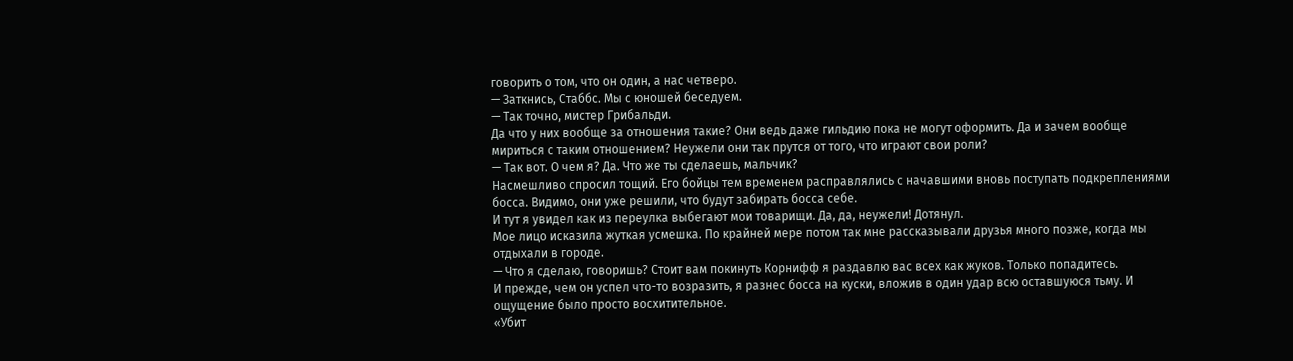говорить о том, что он один, а нас четверо.
— Заткнись, Стаббс. Мы с юношей беседуем.
— Так точно, мистер Грибальди.
Да что у них вообще за отношения такие? Они ведь даже гильдию пока не могут оформить. Да и зачем вообще мириться с таким отношением? Неужели они так прутся от того, что играют свои роли?
— Так вот. О чем я? Да. Что же ты сделаешь, мальчик?
Насмешливо спросил тощий. Его бойцы тем временем расправлялись с начавшими вновь поступать подкреплениями босса. Видимо, они уже решили, что будут забирать босса себе.
И тут я увидел как из переулка выбегают мои товарищи. Да, да, неужели! Дотянул.
Мое лицо исказила жуткая усмешка. По крайней мере потом так мне рассказывали друзья много позже, когда мы отдыхали в городе.
— Что я сделаю, говоришь? Стоит вам покинуть Корнифф я раздавлю вас всех как жуков. Только попадитесь.
И прежде, чем он успел что-то возразить, я разнес босса на куски, вложив в один удар всю оставшуюся тьму. И ощущение было просто восхитительное.
«Убит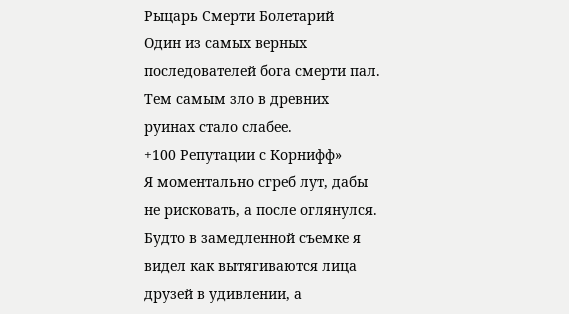Рыцарь Смерти Болетарий
Один из самых верных последователей бога смерти пал. Тем самым зло в древних руинах стало слабее.
+100 Репутации с Корнифф»
Я моментально сгреб лут, дабы не рисковать, а после оглянулся.
Будто в замедленной съемке я видел как вытягиваются лица друзей в удивлении, а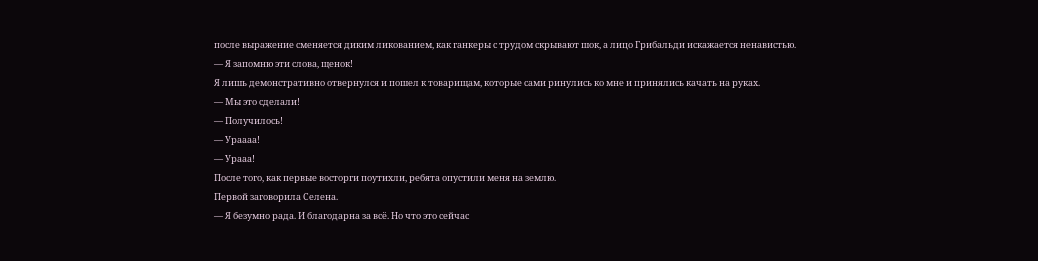после выражение сменяется диким ликованием, как ганкеры с трудом скрывают шок, а лицо Грибальди искажается ненавистью.
— Я запомню эти слова, щенок!
Я лишь демонстративно отвернулся и пошел к товарищам, которые сами ринулись ко мне и принялись качать на руках.
— Мы это сделали!
— Получилось!
— Ураааа!
— Урааа!
После того, как первые восторги поутихли, ребята опустили меня на землю.
Первой заговорила Селена.
— Я безумно рада. И благодарна за всё. Но что это сейчас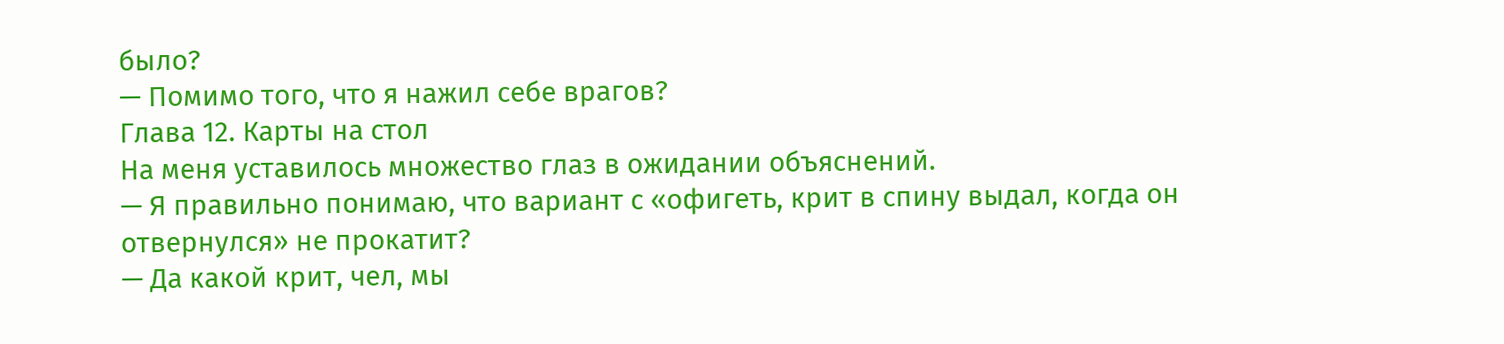было?
— Помимо того, что я нажил себе врагов?
Глава 12. Карты на стол
На меня уставилось множество глаз в ожидании объяснений.
— Я правильно понимаю, что вариант с «офигеть, крит в спину выдал, когда он отвернулся» не прокатит?
— Да какой крит, чел, мы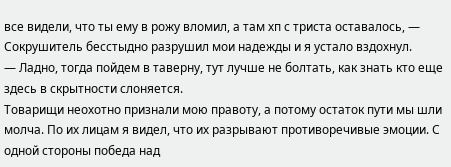все видели, что ты ему в рожу вломил, а там хп с триста оставалось, — Сокрушитель бесстыдно разрушил мои надежды и я устало вздохнул.
— Ладно, тогда пойдем в таверну, тут лучше не болтать, как знать кто еще здесь в скрытности слоняется.
Товарищи неохотно признали мою правоту, а потому остаток пути мы шли молча. По их лицам я видел, что их разрывают противоречивые эмоции. С одной стороны победа над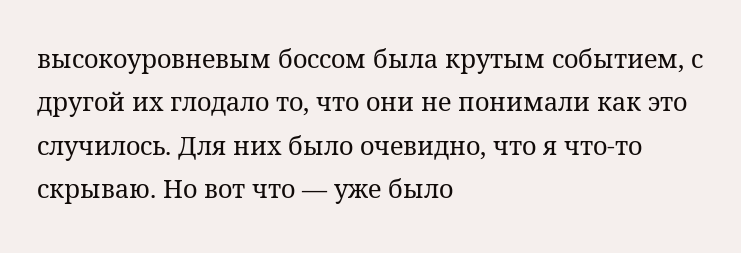высокоуровневым боссом была крутым событием, с другой их глодало то, что они не понимали как это случилось. Для них было очевидно, что я что-то скрываю. Но вот что — уже было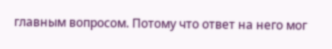главным вопросом. Потому что ответ на него мог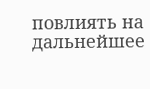повлиять на дальнейшее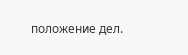положение дел.